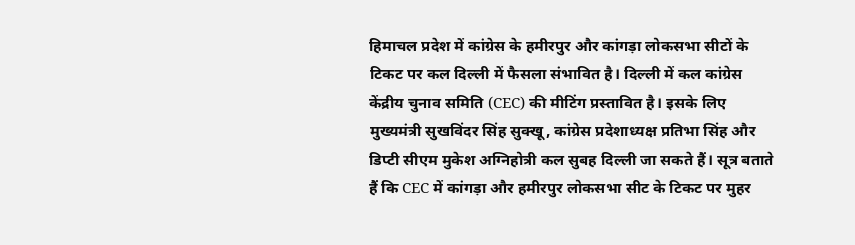हिमाचल प्रदेश में कांग्रेस के हमीरपुर और कांगड़ा लोकसभा सीटों के टिकट पर कल दिल्ली में फैसला संभावित है। दिल्ली में कल कांग्रेस केंद्रीय चुनाव समिति (CEC) की मीटिंग प्रस्तावित है। इसके लिए मुख्यमंत्री सुखविंदर सिंह सुक्खू, कांग्रेस प्रदेशाध्यक्ष प्रतिभा सिंह और डिप्टी सीएम मुकेश अग्निहोत्री कल सुबह दिल्ली जा सकते हैं। सूत्र बताते हैं कि CEC में कांगड़ा और हमीरपुर लोकसभा सीट के टिकट पर मुहर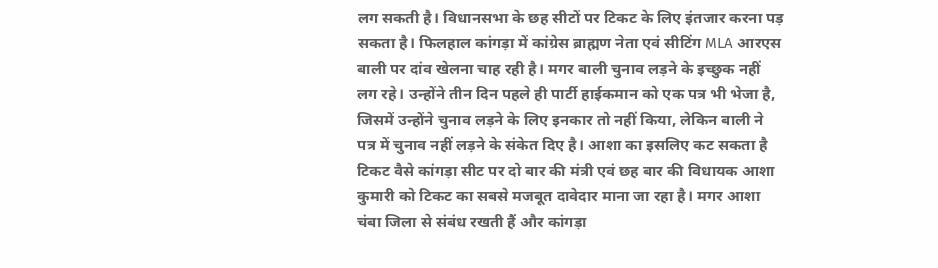लग सकती है। विधानसभा के छह सीटों पर टिकट के लिए इंतजार करना पड़ सकता है। फिलहाल कांगड़ा में कांग्रेस ब्राह्मण नेता एवं सीटिंग MLA आरएस बाली पर दांव खेलना चाह रही है। मगर बाली चुनाव लड़ने के इच्छुक नहीं लग रहे। उन्होंने तीन दिन पहले ही पार्टी हाईकमान को एक पत्र भी भेजा है, जिसमें उन्होंने चुनाव लड़ने के लिए इनकार तो नहीं किया, लेकिन बाली ने पत्र में चुनाव नहीं लड़ने के संकेत दिए है। आशा का इसलिए कट सकता है टिकट वैसे कांगड़ा सीट पर दो बार की मंत्री एवं छह बार की विधायक आशा कुमारी को टिकट का सबसे मजबूत दावेदार माना जा रहा है। मगर आशा चंबा जिला से संबंध रखती हैं और कांगड़ा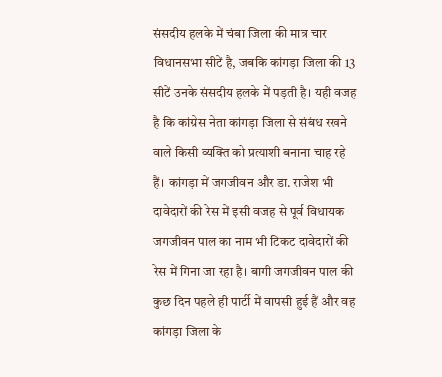संसदीय हलके में चंबा जिला की मात्र चार विधानसभा सीटें है, जबकि कांगड़ा जिला की 13 सीटें उनके संसदीय हलके में पड़ती है। यही वजह है कि कांग्रेस नेता कांगड़ा जिला से संबंध रखने वाले किसी व्यक्ति को प्रत्याशी बनाना चाह रहे हैं। कांगड़ा में जगजीवन और डा. राजेश भी दावेदारों की रेस में इसी वजह से पूर्व विधायक जगजीवन पाल का नाम भी टिकट दावेदारों की रेस में गिना जा रहा है। बागी जगजीवन पाल की कुछ दिन पहले ही पार्टी में वापसी हुई हैं और वह कांगड़ा जिला के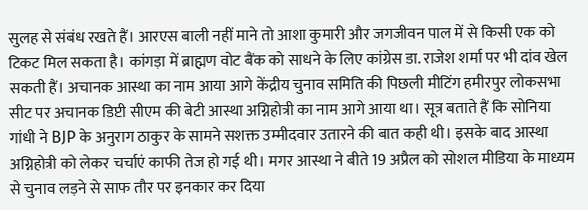सुलह से संबंध रखते हैं। आरएस बाली नहीं माने तो आशा कुमारी और जगजीवन पाल में से किसी एक को टिकट मिल सकता है। कांगड़ा में ब्राह्मण वोट बैंक को साधने के लिए कांग्रेस डा. राजेश शर्मा पर भी दांव खेल सकती हैं। अचानक आस्था का नाम आया आगे केंद्रीय चुनाव समिति की पिछली मीटिंग हमीरपुर लोकसभा सीट पर अचानक डिप्टी सीएम की बेटी आस्था अग्निहोत्री का नाम आगे आया था। सूत्र बताते हैं कि सोनिया गांधी ने BJP के अनुराग ठाकुर के सामने सशक्त उम्मीदवार उतारने की बात कही थी। इसके बाद आस्था अग्निहोत्री को लेकर चर्चाएं काफी तेज हो गई थी। मगर आस्था ने बीते 19 अप्रैल को सोशल मीडिया के माध्यम से चुनाव लड़ने से साफ तौर पर इनकार कर दिया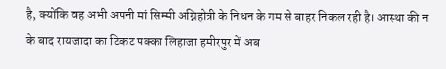है, क्योंकि वह अभी अपनी मां सिम्मी अग्निहोत्री के निधन के गम से बाहर निकल रही है। आस्था की न के बाद रायजादा का टिकट पक्का लिहाजा हमीरपुर में अब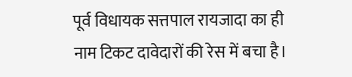पूर्व विधायक सत्तपाल रायजादा का ही नाम टिकट दावेदारों की रेस में बचा है।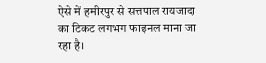ऐसे में हमीरपुर से सत्तपाल रायजादा का टिकट लगभग फाइनल माना जा रहा है।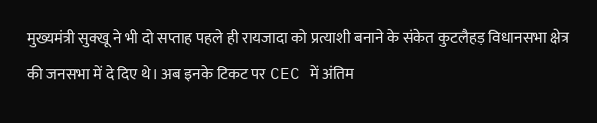मुख्यमंत्री सुक्खू ने भी दो सप्ताह पहले ही रायजादा को प्रत्याशी बनाने के संकेत कुटलैहड़ विधानसभा क्षेत्र की जनसभा में दे दिए थे। अब इनके टिकट पर CEC में अंतिम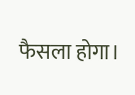फैसला होगा।